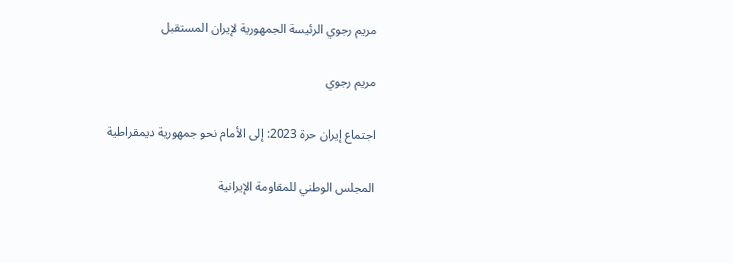مريم رجوي الرئيسة الجمهورية لإيران المستقبل

مريم رجوي

اجتماع إيران حرة 2023: إلى الأمام نحو جمهورية ديمقراطية

المجلس الوطني للمقاومة الإيرانية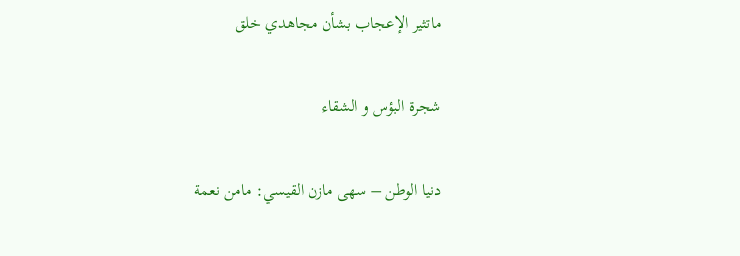ماتثير الإعجاب بشأن مجاهدي خلق

شجرة البؤس و الشقاء

دنيا الوطن – سهى مازن القيسي: مامن نعمة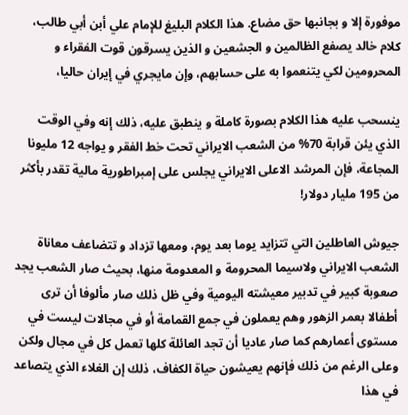موفورة إلا و بجانبها حق مضاع. هذا الکلام البليغ للإمام علي أبن أبي طالب، کلام خالد يصفع الظالمين و الجشعين و الذين يسرقون قوت الفقراء و المحرومين لکي يتنعموا به على حسابهم، وإن مايجري في إيران حاليا،

ينسحب عليه هذا الکلام بصورة کاملة و ينطبق عليه، ذلك إنه وفي الوقت الذي يئن قرابة 70% من الشعب الايراني تحت خط الفقر و يواجه 12 مليونا المجاعة، فإن المرشد الاعلى الايراني يجلس على إمبراطورية مالية تقدر بأکثر من 195 مليار دولار!

جيوش العاطلين التي تتزايد يوما بعد يوم، ومعها تزداد و تتضاعف معاناة الشعب الايراني ولاسيما المحرومة و المعدومة منها، بحيث صار الشعب يجد صعوبة کبير في تدبير معيشته اليومية وفي ظل ذلك صار مألوفا أن ترى أطفالا بعمر الزهور وهم يعملون في جمع القمامة أو في مجالات ليست في مستوى أعمارهم کما صار عاديا أن تجد العائلة کلها تعمل کل في مجال ولکن وعلى الرغم من ذلك فإنهم يعيشون حياة الکفاف، ذلك إن الغلاء الذي يتصاعد في هذا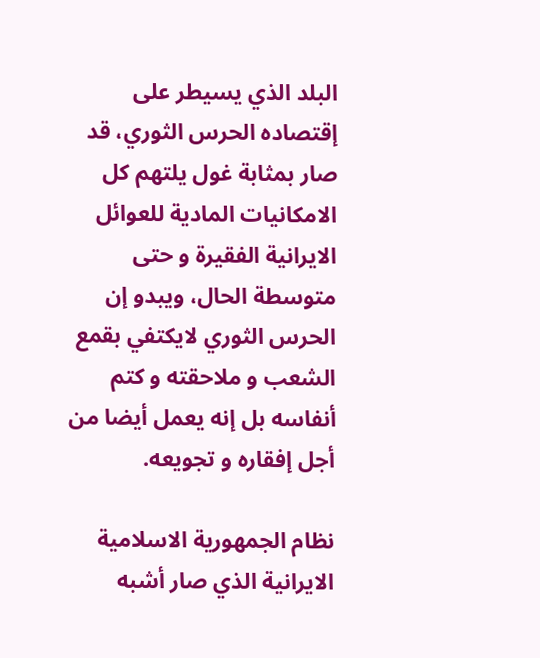البلد الذي يسيطر على إقتصاده الحرس الثوري، قد صار بمثابة غول يلتهم کل الامکانيات المادية للعوائل الايرانية الفقيرة و حتى متوسطة الحال، ويبدو إن الحرس الثوري لايکتفي بقمع الشعب و ملاحقته و کتم أنفاسه بل إنه يعمل أيضا من أجل إفقاره و تجويعه.

نظام الجمهورية الاسلامية الايرانية الذي صار أشبه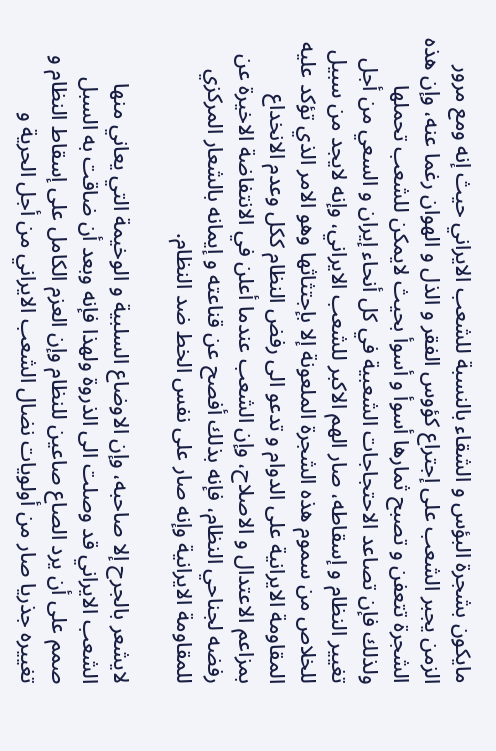مايکون بشجرة البؤس و الشقاء بالنسبة للشعب الايراني حيث إنه ومع مرور الزمن يجبر الشعب على إجتراع کؤوس الفقر و الذل و الهوان رغما عنه، وإن هذه الشجرة تتعفن و تصبح ثمارها أسوأ و أسوأ بحيث لايمکن للشعب تحملها ولذلك فإن تصاعد الاحتجاجات الشعبية في کل أنحاء إيران و السعي من أجل تغيير النظام و إسقاطه، صار الهم الاکبر للشعب الايراني، وإنه لايجد من سبيل للخلاص من سموم هذه الشجرة الملعونة إلا بإجتثاثها وهو الامر الذي تؤکد عليه المقاومة الايرانية على الدوام و تدعو الى رفض النظام ککل وعدم الانخداع بمزاعم الاعتدال و الاصلاح، وإن الشعب عندما أعلن في الانتفاضة الاخيرة عن رفضه لجناحي النظام، فإنه بذلك أفصح عن قناعته و إيمانه بالشعار المرکزي للمقاومة الايرانية وإنه صار على نفس الخط ضد النظام.

لايشعر بالجرح إلا صاحبه، وإن الاوضاع السلبية و الوخيمة التي يعاني منها الشعب الايراني قد وصلت الى الذروة ولهذا فإنه وبعد أن ضاقت به السبل صمم على أن يرد الصاع صاعين للنظام وإن العزم الکامل على إسقاط النظام و تغييره جذريا صار من أولويات نضال الشعب الايراني من أجل الحرية و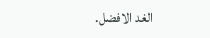الغد الافضل.